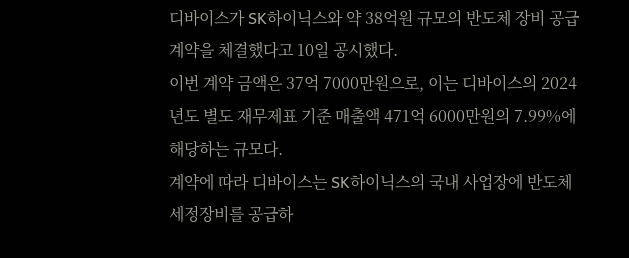디바이스가 SK하이닉스와 약 38억원 규모의 반도체 장비 공급 계약을 체결했다고 10일 공시했다.
이번 계약 금액은 37억 7000만원으로, 이는 디바이스의 2024년도 별도 재무제표 기준 매출액 471억 6000만원의 7.99%에 해당하는 규모다.
계약에 따라 디바이스는 SK하이닉스의 국내 사업장에 반도체 세정장비를 공급하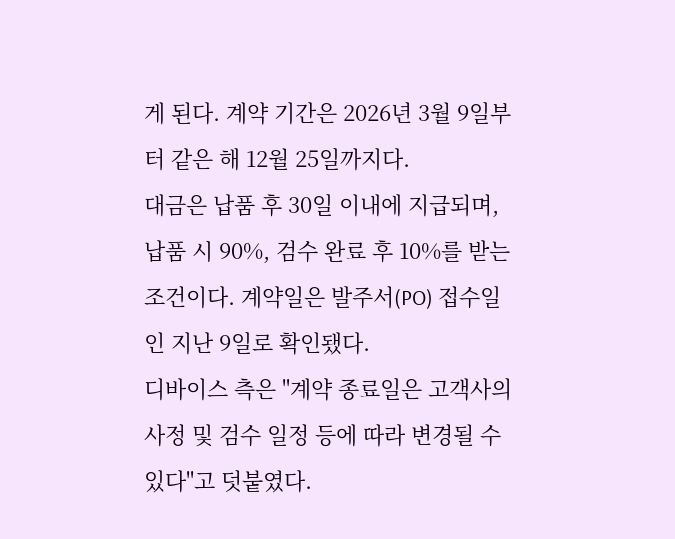게 된다. 계약 기간은 2026년 3월 9일부터 같은 해 12월 25일까지다.
대금은 납품 후 30일 이내에 지급되며, 납품 시 90%, 검수 완료 후 10%를 받는 조건이다. 계약일은 발주서(PO) 접수일인 지난 9일로 확인됐다.
디바이스 측은 "계약 종료일은 고객사의 사정 및 검수 일정 등에 따라 변경될 수 있다"고 덧붙였다.